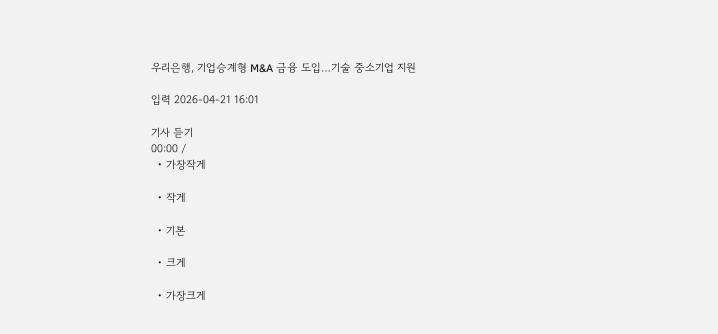우리은행, 기업승계형 M&A 금융 도입…기술 중소기업 지원

입력 2026-04-21 16:01

기사 듣기
00:00 /
  • 가장작게

  • 작게

  • 기본

  • 크게

  • 가장크게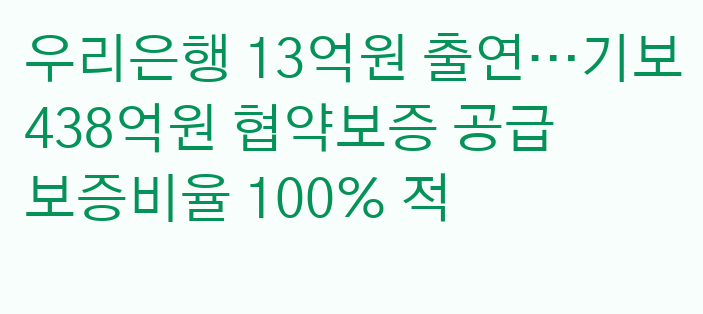우리은행 13억원 출연…기보 438억원 협약보증 공급
보증비율 100% 적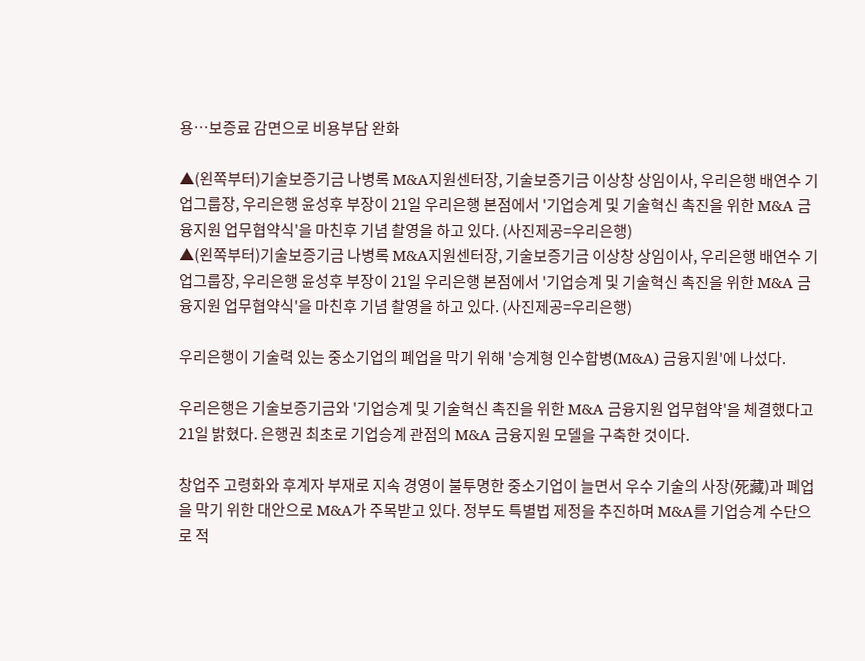용…보증료 감면으로 비용부담 완화

▲(왼쪽부터)기술보증기금 나병록 M&A지원센터장, 기술보증기금 이상창 상임이사, 우리은행 배연수 기업그룹장, 우리은행 윤성후 부장이 21일 우리은행 본점에서 '기업승계 및 기술혁신 촉진을 위한 M&A 금융지원 업무협약식'을 마친후 기념 촬영을 하고 있다. (사진제공=우리은행)
▲(왼쪽부터)기술보증기금 나병록 M&A지원센터장, 기술보증기금 이상창 상임이사, 우리은행 배연수 기업그룹장, 우리은행 윤성후 부장이 21일 우리은행 본점에서 '기업승계 및 기술혁신 촉진을 위한 M&A 금융지원 업무협약식'을 마친후 기념 촬영을 하고 있다. (사진제공=우리은행)

우리은행이 기술력 있는 중소기업의 폐업을 막기 위해 '승계형 인수합병(M&A) 금융지원'에 나섰다.

우리은행은 기술보증기금와 '기업승계 및 기술혁신 촉진을 위한 M&A 금융지원 업무협약'을 체결했다고 21일 밝혔다. 은행권 최초로 기업승계 관점의 M&A 금융지원 모델을 구축한 것이다.

창업주 고령화와 후계자 부재로 지속 경영이 불투명한 중소기업이 늘면서 우수 기술의 사장(死藏)과 폐업을 막기 위한 대안으로 M&A가 주목받고 있다. 정부도 특별법 제정을 추진하며 M&A를 기업승계 수단으로 적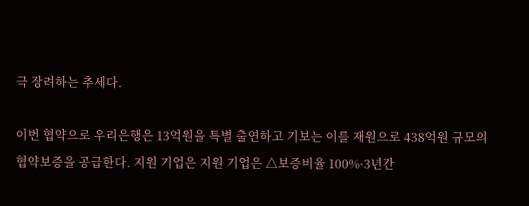극 장려하는 추세다.

이번 협약으로 우리은행은 13억원을 특별 출연하고 기보는 이를 재원으로 438억원 규모의 협약보증을 공급한다. 지원 기업은 지원 기업은 △보증비율 100%·3년간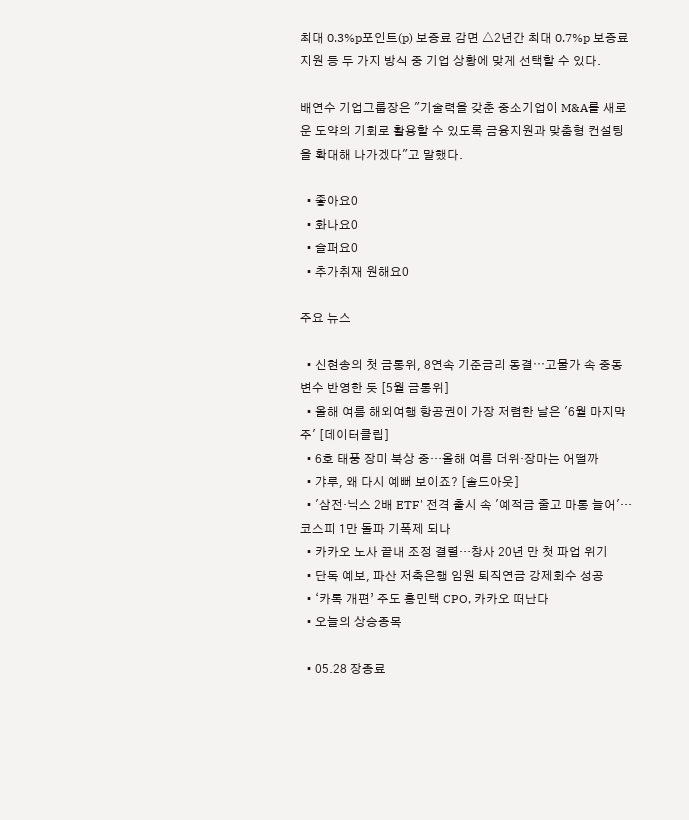최대 0.3%p포인트(p) 보증료 감면 △2년간 최대 0.7%p 보증료 지원 등 두 가지 방식 중 기업 상황에 맞게 선택할 수 있다.

배연수 기업그룹장은 "기술력을 갖춘 중소기업이 M&A를 새로운 도약의 기회로 활용할 수 있도록 금융지원과 맞춤형 컨설팅을 확대해 나가겠다"고 말했다.

  • 좋아요0
  • 화나요0
  • 슬퍼요0
  • 추가취재 원해요0

주요 뉴스

  • 신현송의 첫 금통위, 8연속 기준금리 동결⋯고물가 속 중동 변수 반영한 듯 [5월 금통위]
  • 올해 여름 해외여행 항공권이 가장 저렴한 날은 '6월 마지막 주' [데이터클립]
  • 6호 태풍 장미 북상 중…올해 여름 더위·장마는 어떨까
  • 갸루, 왜 다시 예뻐 보이죠? [솔드아웃]
  • '삼전·닉스 2배 ETF' 전격 출시 속 '예적금 줄고 마통 늘어'…코스피 1만 돌파 기폭제 되나
  • 카카오 노사 끝내 조정 결렬…창사 20년 만 첫 파업 위기
  • 단독 예보, 파산 저축은행 임원 퇴직연금 강제회수 성공
  • ‘카톡 개편’ 주도 홍민택 CPO, 카카오 떠난다
  • 오늘의 상승종목

  • 05.28 장종료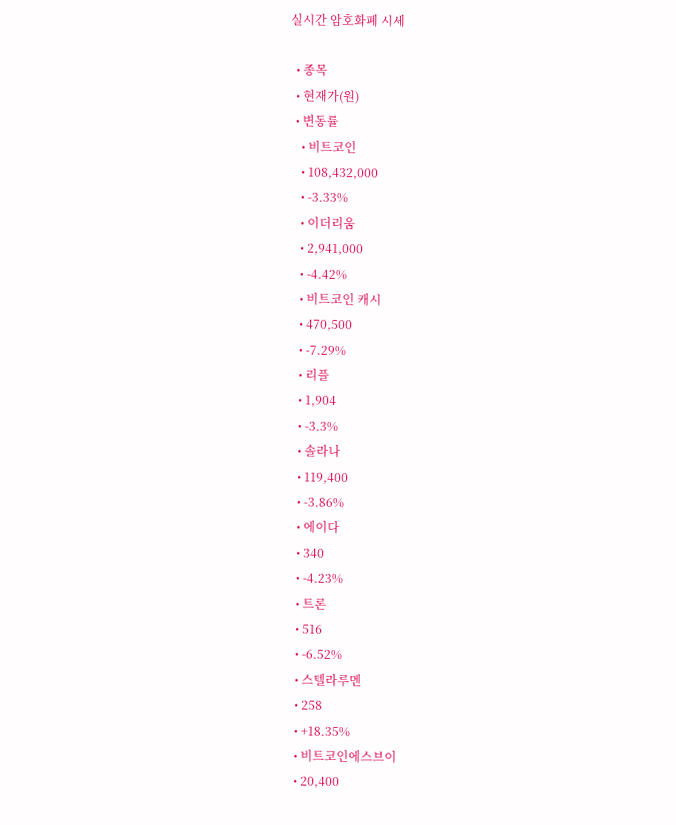실시간 암호화폐 시세

  • 종목
  • 현재가(원)
  • 변동률
    • 비트코인
    • 108,432,000
    • -3.33%
    • 이더리움
    • 2,941,000
    • -4.42%
    • 비트코인 캐시
    • 470,500
    • -7.29%
    • 리플
    • 1,904
    • -3.3%
    • 솔라나
    • 119,400
    • -3.86%
    • 에이다
    • 340
    • -4.23%
    • 트론
    • 516
    • -6.52%
    • 스텔라루멘
    • 258
    • +18.35%
    • 비트코인에스브이
    • 20,400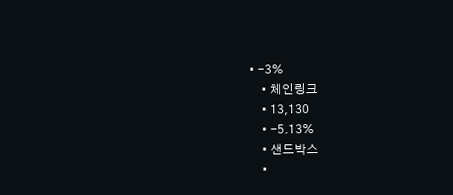• -3%
    • 체인링크
    • 13,130
    • -5.13%
    • 샌드박스
    •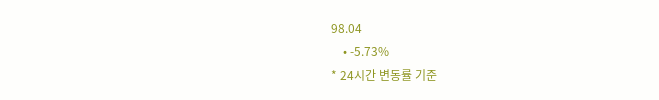98.04
    • -5.73%
* 24시간 변동률 기준